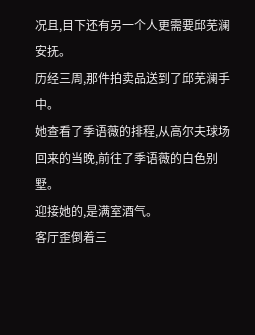况且,目下还有另一个人更需要邱芜澜安抚。
历经三周,那件拍卖品送到了邱芜澜手中。
她查看了季语薇的排程,从高尔夫球场回来的当晚,前往了季语薇的白色别墅。
迎接她的,是满室酒气。
客厅歪倒着三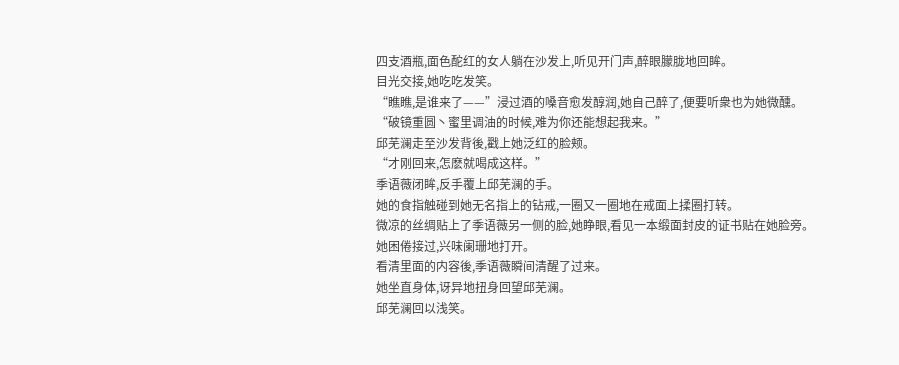四支酒瓶,面色酡红的女人躺在沙发上,听见开门声,醉眼朦胧地回眸。
目光交接,她吃吃发笑。
“瞧瞧,是谁来了——”浸过酒的嗓音愈发醇润,她自己醉了,便要听衆也为她微醺。
“破镜重圆丶蜜里调油的时候,难为你还能想起我来。”
邱芜澜走至沙发背後,戳上她泛红的脸颊。
“才刚回来,怎麽就喝成这样。”
季语薇闭眸,反手覆上邱芜澜的手。
她的食指触碰到她无名指上的钻戒,一圈又一圈地在戒面上揉圈打转。
微凉的丝绸贴上了季语薇另一侧的脸,她睁眼,看见一本缎面封皮的证书贴在她脸旁。
她困倦接过,兴味阑珊地打开。
看清里面的内容後,季语薇瞬间清醒了过来。
她坐直身体,讶异地扭身回望邱芜澜。
邱芜澜回以浅笑。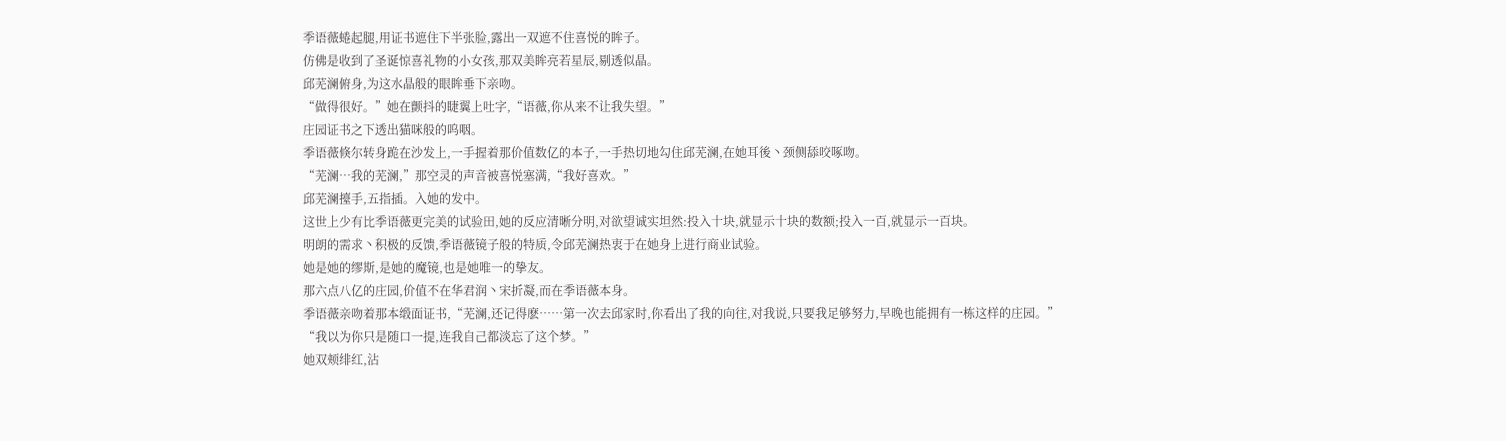季语薇蜷起腿,用证书遮住下半张脸,露出一双遮不住喜悦的眸子。
仿佛是收到了圣诞惊喜礼物的小女孩,那双美眸亮若星辰,剔透似晶。
邱芜澜俯身,为这水晶般的眼眸垂下亲吻。
“做得很好。”她在颤抖的睫翼上吐字,“语薇,你从来不让我失望。”
庄园证书之下透出猫咪般的呜咽。
季语薇倏尔转身跪在沙发上,一手握着那价值数亿的本子,一手热切地勾住邱芜澜,在她耳後丶颈侧舔咬啄吻。
“芜澜…我的芜澜,”那空灵的声音被喜悦塞满,“我好喜欢。”
邱芜澜擡手,五指插。入她的发中。
这世上少有比季语薇更完美的试验田,她的反应清晰分明,对欲望诚实坦然:投入十块,就显示十块的数额;投入一百,就显示一百块。
明朗的需求丶积极的反馈,季语薇镜子般的特质,令邱芜澜热衷于在她身上进行商业试验。
她是她的缪斯,是她的魔镜,也是她唯一的挚友。
那六点八亿的庄园,价值不在华君润丶宋折凝,而在季语薇本身。
季语薇亲吻着那本缎面证书,“芜澜,还记得麽……第一次去邱家时,你看出了我的向往,对我说,只要我足够努力,早晚也能拥有一栋这样的庄园。”
“我以为你只是随口一提,连我自己都淡忘了这个梦。”
她双颊绯红,沾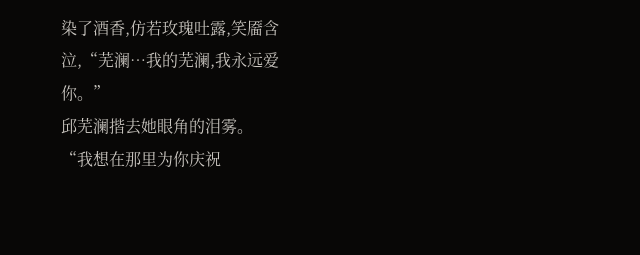染了酒香,仿若玫瑰吐露,笑靥含泣,“芜澜…我的芜澜,我永远爱你。”
邱芜澜揩去她眼角的泪雾。
“我想在那里为你庆祝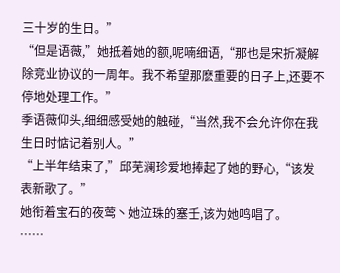三十岁的生日。”
“但是语薇,”她抵着她的额,呢喃细语,“那也是宋折凝解除竞业协议的一周年。我不希望那麽重要的日子上,还要不停地处理工作。”
季语薇仰头,细细感受她的触碰,“当然,我不会允许你在我生日时惦记着别人。”
“上半年结束了,”邱芜澜珍爱地捧起了她的野心,“该发表新歌了。”
她衔着宝石的夜莺丶她泣珠的塞壬,该为她鸣唱了。
……